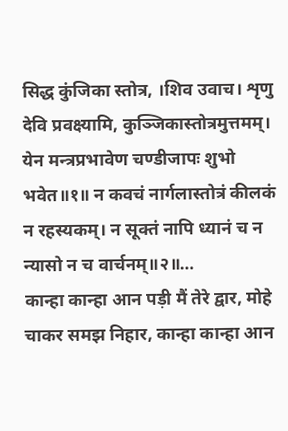सिद्ध कुंजिका स्तोत्र, ।शिव उवाच। शृणु देवि प्रवक्ष्यामि, कुञ्जिकास्तोत्रमुत्तमम्। येन मन्त्रप्रभावेण चण्डीजापः शुभो भवेत॥१॥ न कवचं नार्गलास्तोत्रं कीलकं न रहस्यकम्। न सूक्तं नापि ध्यानं च न न्यासो न च वार्चनम्॥२॥…
कान्हा कान्हा आन पड़ी मैं तेरे द्वार, मोहे चाकर समझ निहार, कान्हा कान्हा आन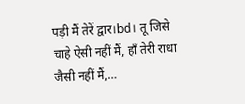पड़ी मैं तेरें द्वार।bd। तू जिसे चाहे ऐसी नहीं मैं, हाँ तेरी राधा जैसी नहीं मैं,…